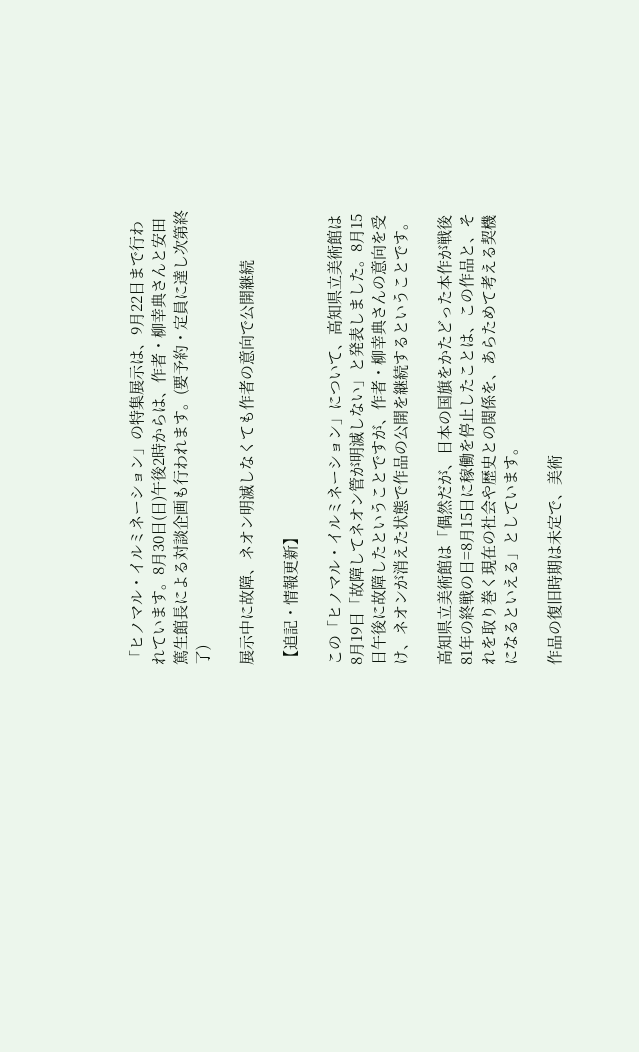「ヒノマル・イルミネーション」の特集展示は、9月22日まで行われています。8月30日(日)午後2時からは、作者・柳幸典さんと安田篤生館長による対談企画も行われます。(要予約・定員に達し次第終了)

展示中に故障、ネオン明滅しなくても作者の意向で公開継続

【追記・情報更新】

この「ヒノマル・イルミネーション」について、高知県立美術館は8月19日「故障してネオン管が明滅しない」と発表しました。8月15日午後に故障したということですが、作者・柳幸典さんの意向を受け、ネオンが消えた状態で作品の公開を継続するということです。

高知県立美術館は「偶然だが、日本の国旗をかたどった本作が戦後81年の終戦の日=8月15日に稼働を停止したことは、この作品と、それを取り巻く現在の社会や歴史との関係を、あらためて考える契機になるといえる」としています。

作品の復旧時期は未定で、美術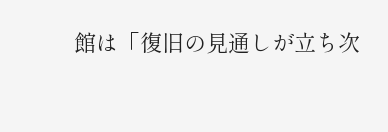館は「復旧の見通しが立ち次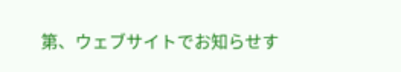第、ウェブサイトでお知らせす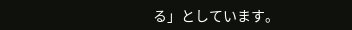る」としています。